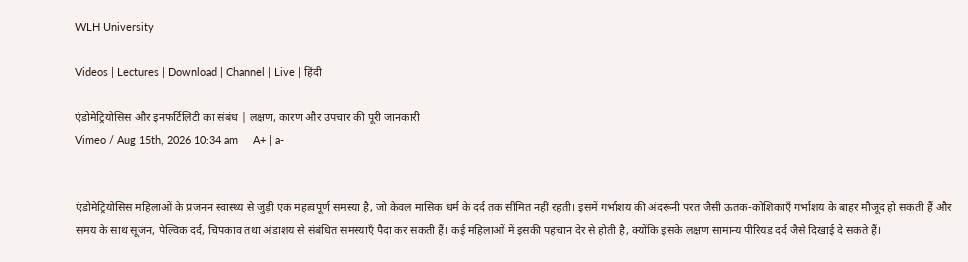WLH University

Videos | Lectures | Download | Channel | Live | हिंदी

एंडोमेट्रियोसिस और इनफर्टिलिटी का संबंध | लक्षण, कारण और उपचार की पूरी जानकारी
Vimeo / Aug 15th, 2026 10:34 am     A+ | a-


एंडोमेट्रियोसिस महिलाओं के प्रजनन स्वास्थ्य से जुड़ी एक महत्वपूर्ण समस्या है, जो केवल मासिक धर्म के दर्द तक सीमित नहीं रहती। इसमें गर्भाशय की अंदरूनी परत जैसी ऊतक-कोशिकाएँ गर्भाशय के बाहर मौजूद हो सकती हैं और समय के साथ सूजन, पेल्विक दर्द, चिपकाव तथा अंडाशय से संबंधित समस्याएँ पैदा कर सकती हैं। कई महिलाओं में इसकी पहचान देर से होती है, क्योंकि इसके लक्षण सामान्य पीरियड दर्द जैसे दिखाई दे सकते हैं।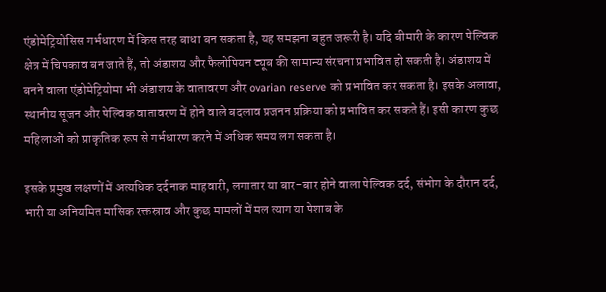एंडोमेट्रियोसिस गर्भधारण में किस तरह बाधा बन सकता है, यह समझना बहुत जरूरी है। यदि बीमारी के कारण पेल्विक क्षेत्र में चिपकाव बन जाते हैं, तो अंडाशय और फैलोपियन ट्यूब की सामान्य संरचना प्रभावित हो सकती है। अंडाशय में बनने वाला एंडोमेट्रियोमा भी अंडाशय के वातावरण और ovarian reserve को प्रभावित कर सकता है। इसके अलावा, स्थानीय सूजन और पेल्विक वातावरण में होने वाले बदलाव प्रजनन प्रक्रिया को प्रभावित कर सकते हैं। इसी कारण कुछ महिलाओं को प्राकृतिक रूप से गर्भधारण करने में अधिक समय लग सकता है।

इसके प्रमुख लक्षणों में अत्यधिक दर्दनाक माहवारी, लगातार या बार-बार होने वाला पेल्विक दर्द, संभोग के दौरान दर्द, भारी या अनियमित मासिक रक्तस्राव और कुछ मामलों में मल त्याग या पेशाब के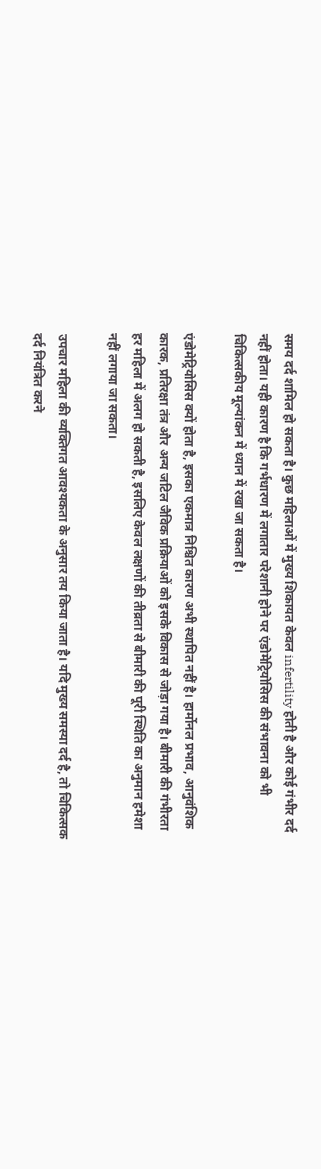समय दर्द शामिल हो सकता है। कुछ महिलाओं में मुख्य शिकायत केवल infertility होती है और कोई गंभीर दर्द नहीं होता। यही कारण है कि गर्भधारण में लगातार परेशानी होने पर एंडोमेट्रियोसिस की संभावना को भी चिकित्सकीय मूल्यांकन में ध्यान में रखा जा सकता है।

एंडोमेट्रियोसिस क्यों होता है, इसका एकमात्र निश्चित कारण अभी स्थापित नहीं है। हार्मोनल प्रभाव, आनुवंशिक कारक, प्रतिरक्षा तंत्र और अन्य जटिल जैविक प्रक्रियाओं को इसके विकास से जोड़ा गया है। बीमारी की गंभीरता हर महिला में अलग हो सकती है, इसलिए केवल लक्षणों की तीव्रता से बीमारी की पूरी स्थिति का अनुमान हमेशा नहीं लगाया जा सकता।

उपचार महिला की व्यक्तिगत आवश्यकता के अनुसार तय किया जाता है। यदि मुख्य समस्या दर्द है, तो चिकित्सक दर्द नियंत्रित करने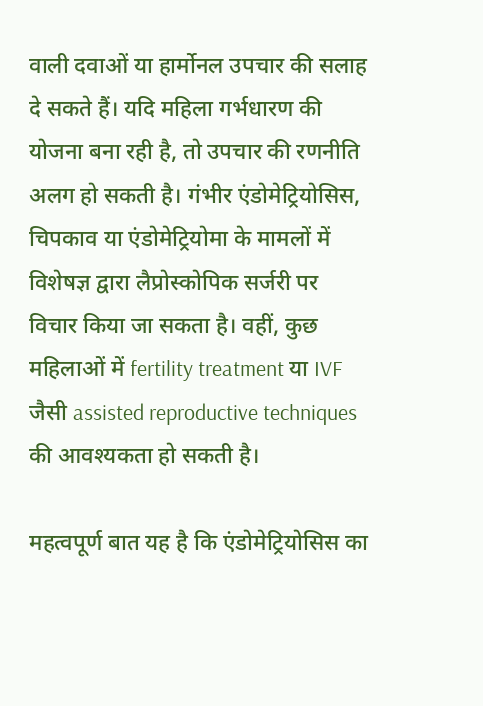वाली दवाओं या हार्मोनल उपचार की सलाह दे सकते हैं। यदि महिला गर्भधारण की योजना बना रही है, तो उपचार की रणनीति अलग हो सकती है। गंभीर एंडोमेट्रियोसिस, चिपकाव या एंडोमेट्रियोमा के मामलों में विशेषज्ञ द्वारा लैप्रोस्कोपिक सर्जरी पर विचार किया जा सकता है। वहीं, कुछ महिलाओं में fertility treatment या IVF जैसी assisted reproductive techniques की आवश्यकता हो सकती है।

महत्वपूर्ण बात यह है कि एंडोमेट्रियोसिस का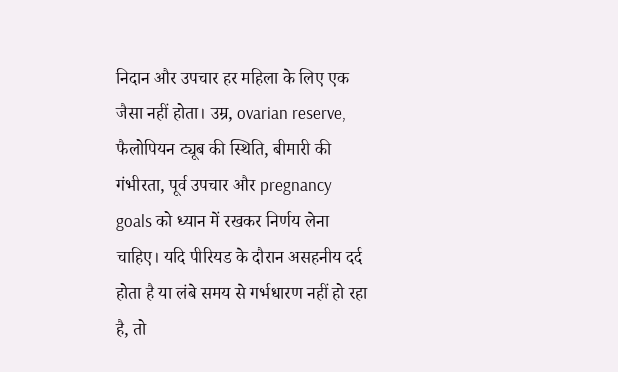निदान और उपचार हर महिला के लिए एक जैसा नहीं होता। उम्र, ovarian reserve, फैलोपियन ट्यूब की स्थिति, बीमारी की गंभीरता, पूर्व उपचार और pregnancy goals को ध्यान में रखकर निर्णय लेना चाहिए। यदि पीरियड के दौरान असहनीय दर्द होता है या लंबे समय से गर्भधारण नहीं हो रहा है, तो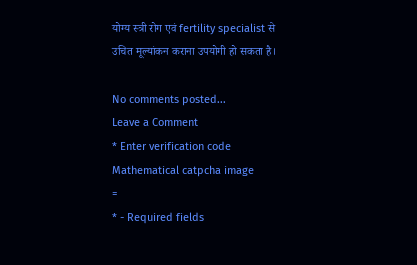योग्य स्त्री रोग एवं fertility specialist से उचित मूल्यांकन कराना उपयोगी हो सकता है।

No comments posted...
Leave a Comment
* Enter verification code
Mathematical catpcha image
=
* - Required fields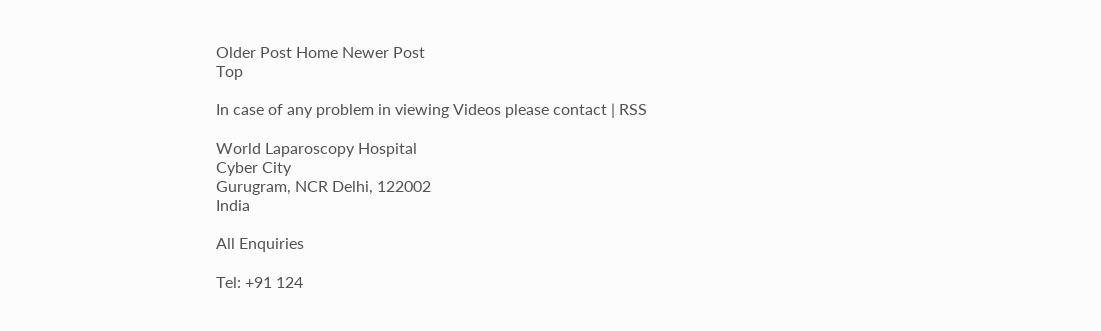Older Post Home Newer Post
Top

In case of any problem in viewing Videos please contact | RSS

World Laparoscopy Hospital
Cyber City
Gurugram, NCR Delhi, 122002
India

All Enquiries

Tel: +91 124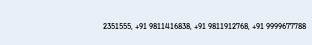2351555, +91 9811416838, +91 9811912768, +91 9999677788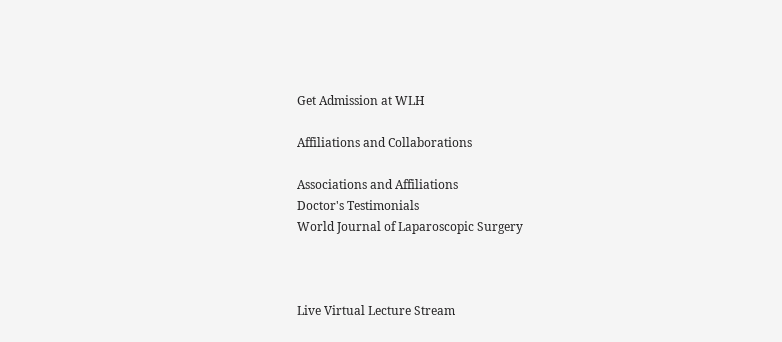Get Admission at WLH

Affiliations and Collaborations

Associations and Affiliations
Doctor's Testimonials
World Journal of Laparoscopic Surgery



Live Virtual Lecture Stream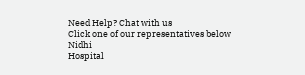Need Help? Chat with us
Click one of our representatives below
Nidhi
Hospital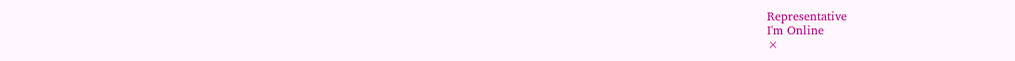Representative
I'm Online
×